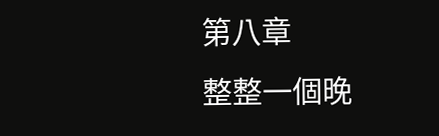第八章
整整一個晚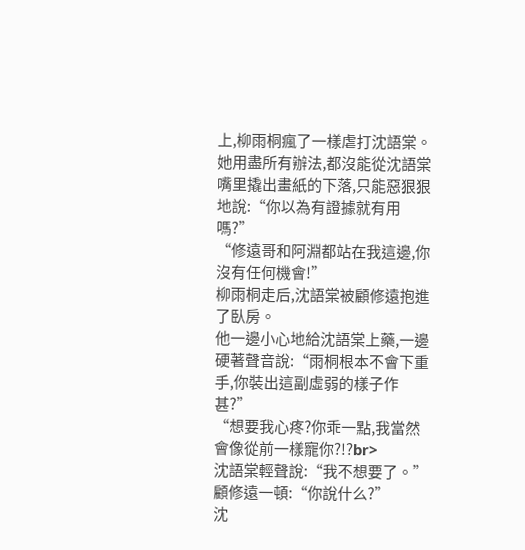上,柳雨桐瘋了一樣虐打沈語棠。
她用盡所有辦法,都沒能從沈語棠嘴里撬出畫紙的下落,只能惡狠狠地說:“你以為有證據就有用嗎?”
“修遠哥和阿淵都站在我這邊,你沒有任何機會!”
柳雨桐走后,沈語棠被顧修遠抱進了臥房。
他一邊小心地給沈語棠上藥,一邊硬著聲音說:“雨桐根本不會下重手,你裝出這副虛弱的樣子作甚?”
“想要我心疼?你乖一點,我當然會像從前一樣寵你?!?br>
沈語棠輕聲說:“我不想要了。”
顧修遠一頓:“你說什么?”
沈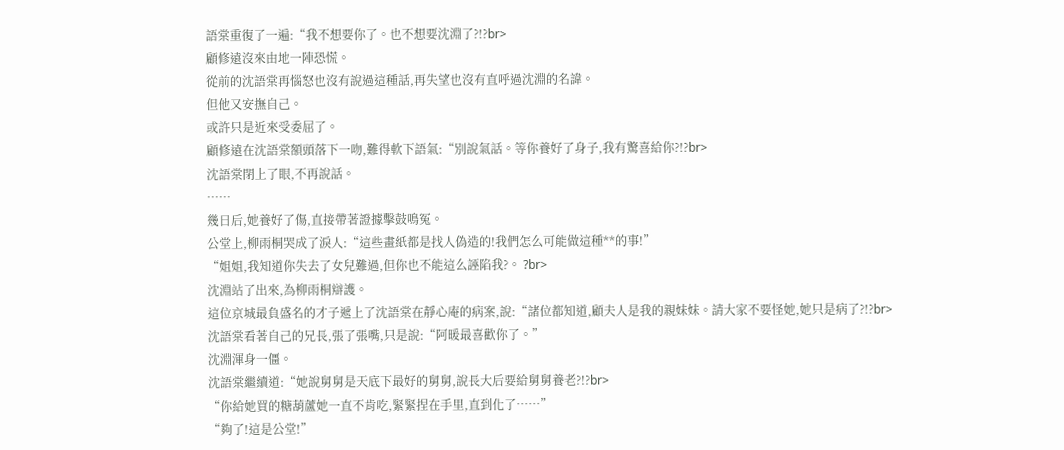語棠重復了一遍:“我不想要你了。也不想要沈淵了?!?br>
顧修遠沒來由地一陣恐慌。
從前的沈語棠再惱怒也沒有說過這種話,再失望也沒有直呼過沈淵的名諱。
但他又安撫自己。
或許只是近來受委屈了。
顧修遠在沈語棠額頭落下一吻,難得軟下語氣:“別說氣話。等你養好了身子,我有驚喜給你?!?br>
沈語棠閉上了眼,不再說話。
……
幾日后,她養好了傷,直接帶著證據擊鼓鳴冤。
公堂上,柳雨桐哭成了淚人:“這些畫紙都是找人偽造的!我們怎么可能做這種**的事!”
“姐姐,我知道你失去了女兒難過,但你也不能這么誣陷我?。 ?br>
沈淵站了出來,為柳雨桐辯護。
這位京城最負盛名的才子遞上了沈語棠在靜心庵的病案,說:“諸位都知道,顧夫人是我的親妹妹。請大家不要怪她,她只是病了?!?br>
沈語棠看著自己的兄長,張了張嘴,只是說:“阿暖最喜歡你了。”
沈淵渾身一僵。
沈語棠繼續道:“她說舅舅是天底下最好的舅舅,說長大后要給舅舅養老?!?br>
“你給她買的糖葫蘆她一直不肯吃,緊緊捏在手里,直到化了……”
“夠了!這是公堂!”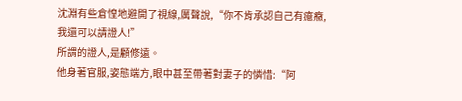沈淵有些倉惶地避開了視線,厲聲說,“你不肯承認自己有癔癥,我還可以請證人!”
所謂的證人,是顧修遠。
他身著官服,姿態端方,眼中甚至帶著對妻子的憐惜:“阿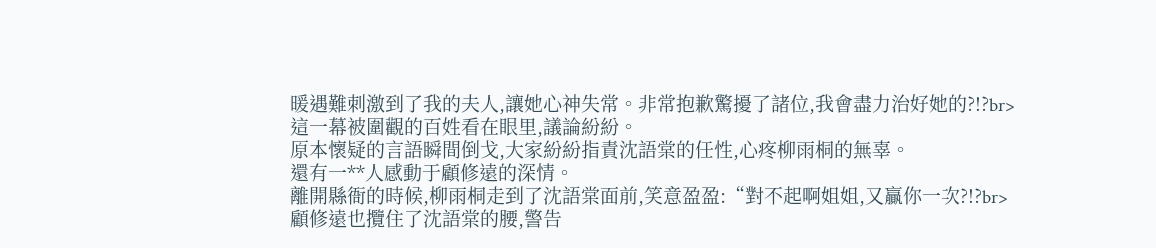暖遇難刺激到了我的夫人,讓她心神失常。非常抱歉驚擾了諸位,我會盡力治好她的?!?br>
這一幕被圍觀的百姓看在眼里,議論紛紛。
原本懷疑的言語瞬間倒戈,大家紛紛指責沈語棠的任性,心疼柳雨桐的無辜。
還有一**人感動于顧修遠的深情。
離開縣衙的時候,柳雨桐走到了沈語棠面前,笑意盈盈:“對不起啊姐姐,又贏你一次?!?br>
顧修遠也攬住了沈語棠的腰,警告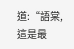道:“語棠,這是最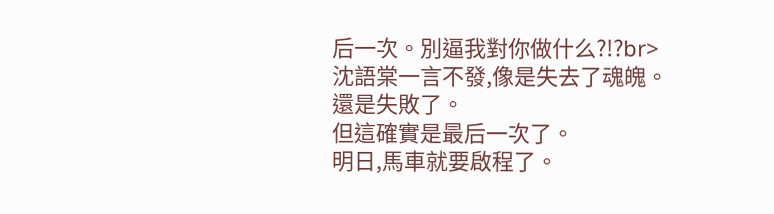后一次。別逼我對你做什么?!?br>
沈語棠一言不發,像是失去了魂魄。
還是失敗了。
但這確實是最后一次了。
明日,馬車就要啟程了。